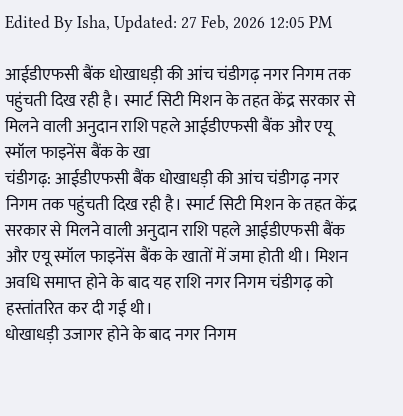Edited By Isha, Updated: 27 Feb, 2026 12:05 PM

आईडीएफसी बैंक धोखाधड़ी की आंच चंडीगढ़ नगर निगम तक पहुंचती दिख रही है। स्मार्ट सिटी मिशन के तहत केंद्र सरकार से मिलने वाली अनुदान राशि पहले आईडीएफसी बैंक और एयू स्मॉल फाइनेंस बैंक के खा
चंडीगढ़: आईडीएफसी बैंक धोखाधड़ी की आंच चंडीगढ़ नगर निगम तक पहुंचती दिख रही है। स्मार्ट सिटी मिशन के तहत केंद्र सरकार से मिलने वाली अनुदान राशि पहले आईडीएफसी बैंक और एयू स्मॉल फाइनेंस बैंक के खातों में जमा होती थी। मिशन अवधि समाप्त होने के बाद यह राशि नगर निगम चंडीगढ़ को हस्तांतरित कर दी गई थी।
धोखाधड़ी उजागर होने के बाद नगर निगम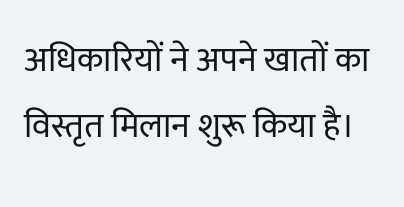अधिकारियों ने अपने खातों का विस्तृत मिलान शुरू किया है।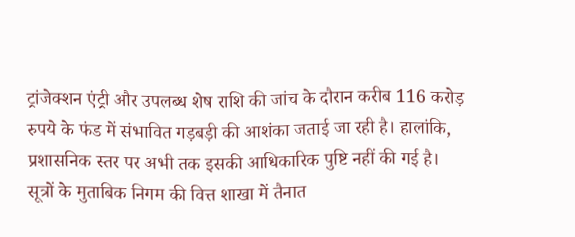ट्रांजेक्शन एंट्री और उपलब्ध शेष राशि की जांच के दौरान करीब 116 करोड़ रुपये के फंड में संभावित गड़बड़ी की आशंका जताई जा रही है। हालांकि, प्रशासनिक स्तर पर अभी तक इसकी आधिकारिक पुष्टि नहीं की गई है।
सूत्रों के मुताबिक निगम की वित्त शाखा में तैनात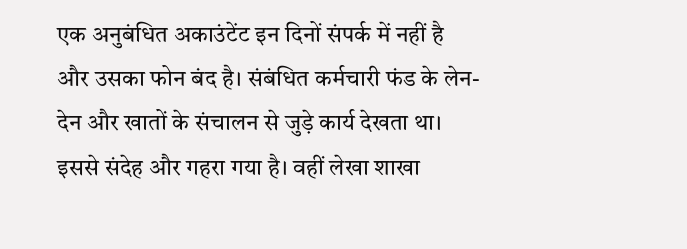एक अनुबंधित अकाउंटेंट इन दिनों संपर्क में नहीं है और उसका फोन बंद है। संबंधित कर्मचारी फंड के लेन-देन और खातों के संचालन से जुड़े कार्य देखता था। इससे संदेह और गहरा गया है। वहीं लेखा शाखा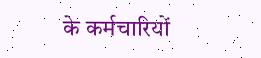के कर्मचारियों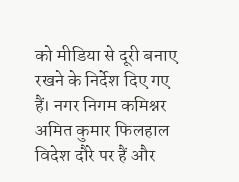को मीडिया से दूरी बनाए रखने के निर्देश दिए गए हैं। नगर निगम कमिश्नर अमित कुमार फिलहाल विदेश दौरे पर हैं और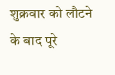शुक्रवार को लौटने के बाद पूरे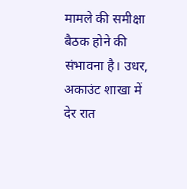मामले की समीक्षा बैठक होने की संभावना है। उधर, अकाउंट शाखा में देर रात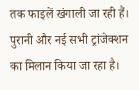तक फाइलें खंगाली जा रही हैं। पुरानी और नई सभी ट्रांजेक्शन का मिलान किया जा रहा है।